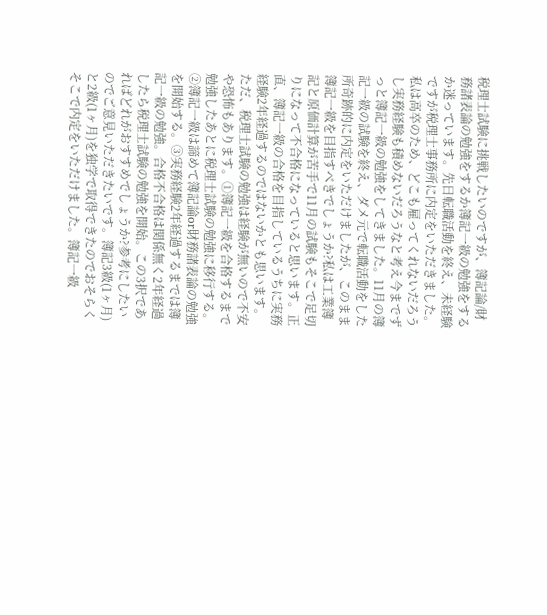税理士試験に挑戦したいのですが、簿記論/財務諸表論の勉強をするか簿記一級の勉強をするか迷っています。先日転職活動を終え、未経験ですが税理士事務所に内定をいただきました。私は高卒のため、どこも雇ってくれないだろうし実務経験も積めないだろうなと考え今までずっと簿記一級の勉強をしてきました。11月の簿記一級の試験を終え、ダメ元で転職活動をした所奇跡的に内定をいただけましたが、このまま簿記一級を目指すべきでしょうか?私は工業簿記と原価計算が苦手で11月の試験もそこで足切りになって不合格になっていると思います。正直、簿記一級の合格を目指しているうちに実務経験2年経過するのではないかとも思います。ただ、税理士試験の勉強は経験が無いので不安や恐怖もあります。①簿記一級を合格するまで勉強したあとに税理士試験の勉強に移行する。②簿記一級は諦めて簿記論or財務諸表論の勉強を開始する。③実務経験2年経過するまでは簿記一級の勉強。合格不合格は関係無く2年経過したら税理士試験の勉強を開始。この3択であればどれがおすすめでしょうか?参考にしたいのでご意見いただきたいです。簿記3級(1ヶ月)と2級(1ヶ月)を独学で取得できたのでおそらくそこで内定をいただけました。簿記一級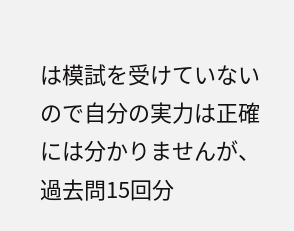は模試を受けていないので自分の実力は正確には分かりませんが、過去問15回分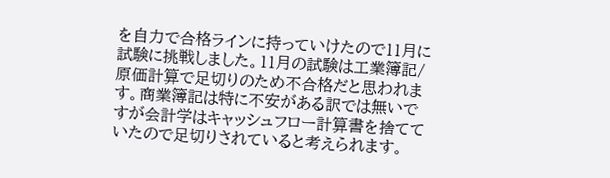を自力で合格ラインに持っていけたので11月に試験に挑戦しました。11月の試験は工業簿記/原価計算で足切りのため不合格だと思われます。商業簿記は特に不安がある訳では無いですが会計学はキャッシュフロー計算書を捨てていたので足切りされていると考えられます。